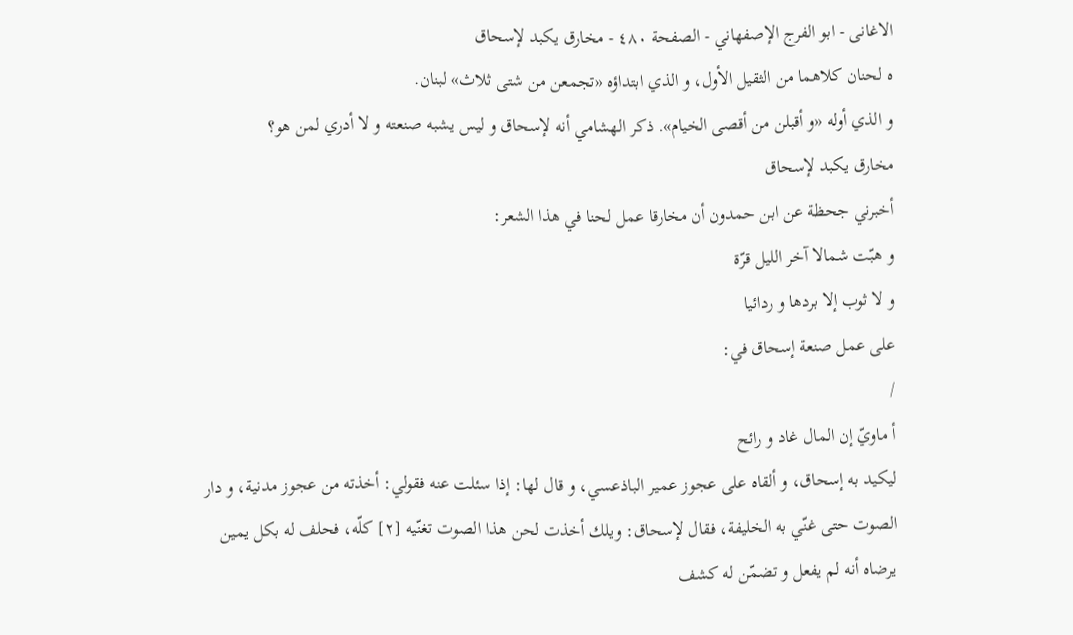الاغانی - ابو الفرج الإصفهاني - الصفحة ٤٨٠ - مخارق يكبد لإسحاق
ه لحنان كلاهما من الثقيل الأول، و الذي ابتداؤه «تجمعن من شتى ثلاث» لبنان.
و الذي أوله «و أقبلن من أقصى الخيام». ذكر الهشامي أنه لإسحاق و ليس يشبه صنعته و لا أدري لمن هو؟
مخارق يكبد لإسحاق
أخبرني جحظة عن ابن حمدون أن مخارقا عمل لحنا في هذا الشعر:
و هبّت شمالا آخر الليل قرّة
و لا ثوب إلا بردها و ردائيا
على عمل صنعة إسحاق في:
/
أ ماويّ إن المال غاد و رائح
ليكيد به إسحاق، و ألقاه على عجوز عمير الباذعسي، و قال لها: إذا سئلت عنه فقولي: أخذته من عجوز مدنية، و دار الصوت حتى غنّي به الخليفة، فقال لإسحاق: ويلك أخذت لحن هذا الصوت تغنّيه [٢] كلّه، فحلف له بكل يمين يرضاه أنه لم يفعل و تضمّن له كشف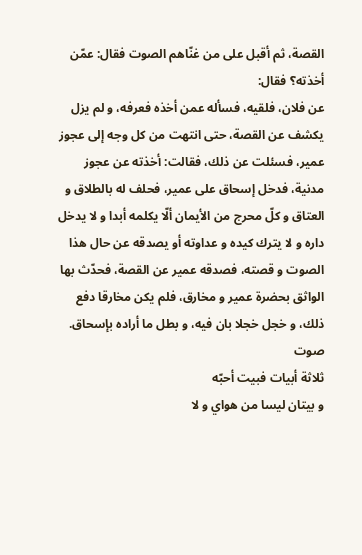القصة، ثم أقبل على من غنّاهم الصوت فقال: عمّن أخذته؟ فقال:
عن فلان، فلقيه، فسأله عمن أخذه فعرفه، و لم يزل يكشف عن القصة، حتى انتهت من كل وجه إلى عجوز عمير، فسئلت عن ذلك، فقالت: أخذته عن عجوز مدنية، فدخل إسحاق على عمير، فحلف له بالطلاق و العتاق و كلّ محرج من الأيمان ألّا يكلمه أبدا و لا يدخل داره و لا يترك كيده و عداوته أو يصدقه عن حال هذا الصوت و قصته، فصدقه عمير عن القصة، فحدّث بها الواثق بحضرة عمير و مخارق، فلم يكن مخارقا دفع ذلك، و خجل خجلا بان فيه، و بطل ما أراده بإسحاق.
صوت
ثلاثة أبيات فبيت أحبّه
و بيتان ليسا من هواي و لا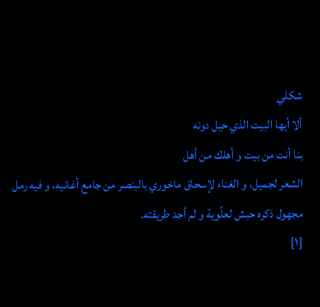شكلي
ألا أيها البيت الذي حيل دونه
بنا أنت من بيت و أهلك من أهل
الشعر لجميل، و الغناء لإسحاق ماخوري بالبنصر من جامع أغانيه، و فيه رمل مجهول ذكره حبش لعلّوية و لم أجد طريقته.
[١]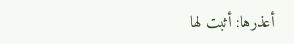أعذرها: أثبت لها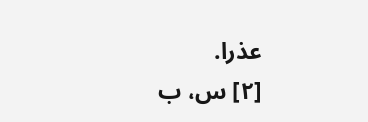عذرا.
[٢] س، ب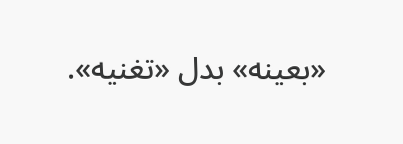«بعينه» بدل «تغنيه».